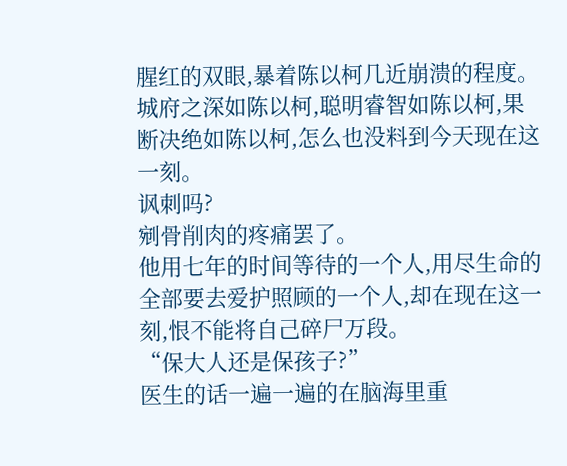腥红的双眼,暴着陈以柯几近崩溃的程度。
城府之深如陈以柯,聪明睿智如陈以柯,果断决绝如陈以柯,怎么也没料到今天现在这一刻。
讽刺吗?
剜骨削肉的疼痛罢了。
他用七年的时间等待的一个人,用尽生命的全部要去爱护照顾的一个人,却在现在这一刻,恨不能将自己碎尸万段。
“保大人还是保孩子?”
医生的话一遍一遍的在脑海里重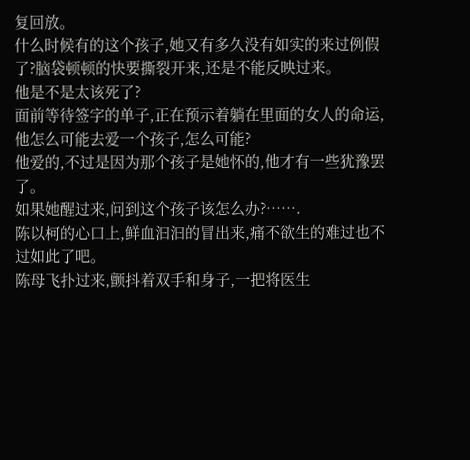复回放。
什么时候有的这个孩子,她又有多久没有如实的来过例假了?脑袋顿顿的快要撕裂开来,还是不能反映过来。
他是不是太该死了?
面前等待签字的单子,正在预示着躺在里面的女人的命运,他怎么可能去爱一个孩子,怎么可能?
他爱的,不过是因为那个孩子是她怀的,他才有一些犹豫罢了。
如果她醒过来,问到这个孩子该怎么办?…….
陈以柯的心口上,鲜血汩汩的冒出来,痛不欲生的难过也不过如此了吧。
陈母飞扑过来,颤抖着双手和身子,一把将医生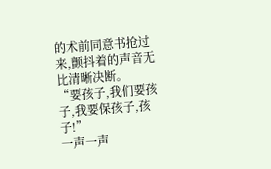的术前同意书抢过来,颤抖着的声音无比清晰决断。
“要孩子,我们要孩子,我要保孩子,孩子!”
一声一声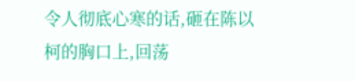令人彻底心寒的话,砸在陈以柯的胸口上,回荡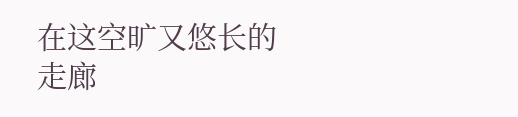在这空旷又悠长的走廊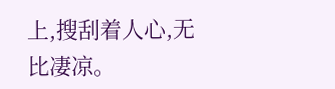上,搜刮着人心,无比凄凉。